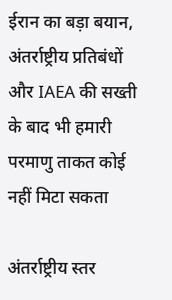ईरान का बड़ा बयान, अंतर्राष्ट्रीय प्रतिबंधों और IAEA की सख्ती के बाद भी हमारी परमाणु ताकत कोई नहीं मिटा सकता

अंतर्राष्ट्रीय स्तर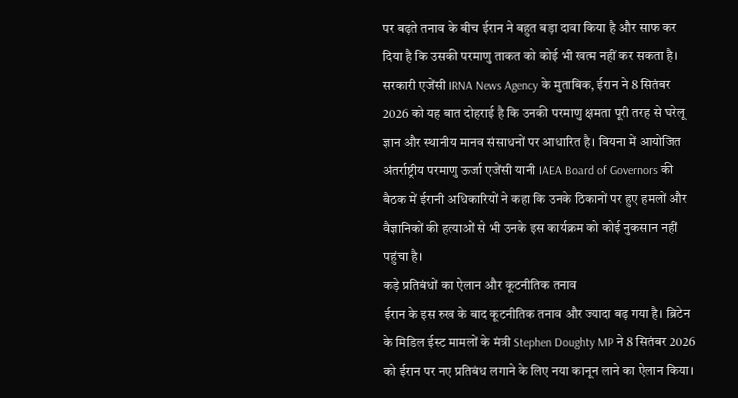पर बढ़ते तनाव के बीच ईरान ने बहुत बड़ा दावा किया है और साफ कर दिया है कि उसकी परमाणु ताकत को कोई भी खत्म नहीं कर सकता है। सरकारी एजेंसी IRNA News Agency के मुताबिक, ईरान ने 8 सितंबर 2026 को यह बात दोहराई है कि उनकी परमाणु क्षमता पूरी तरह से घरेलू ज्ञान और स्थानीय मानव संसाधनों पर आधारित है। वियना में आयोजित अंतर्राष्ट्रीय परमाणु ऊर्जा एजेंसी यानी IAEA Board of Governors की बैठक में ईरानी अधिकारियों ने कहा कि उनके ठिकानों पर हुए हमलों और वैज्ञानिकों की हत्याओं से भी उनके इस कार्यक्रम को कोई नुकसान नहीं पहुंचा है।
कड़े प्रतिबंधों का ऐलान और कूटनीतिक तनाव
ईरान के इस रुख के बाद कूटनीतिक तनाव और ज्यादा बढ़ गया है। ब्रिटेन के मिडिल ईस्ट मामलों के मंत्री Stephen Doughty MP ने 8 सितंबर 2026 को ईरान पर नए प्रतिबंध लगाने के लिए नया कानून लाने का ऐलान किया।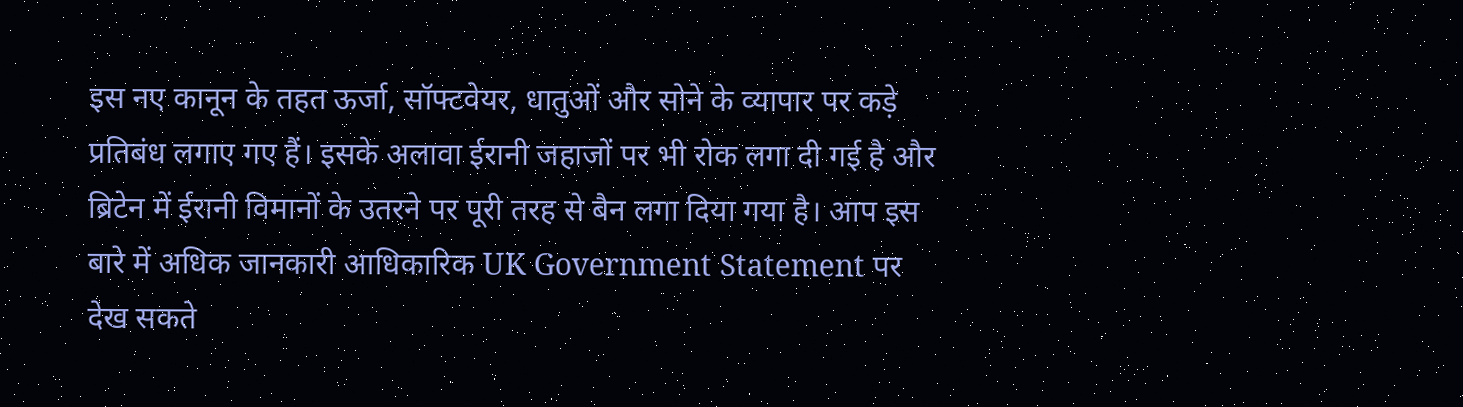इस नए कानून के तहत ऊर्जा, सॉफ्टवेयर, धातुओं और सोने के व्यापार पर कड़े प्रतिबंध लगाए गए हैं। इसके अलावा ईरानी जहाजों पर भी रोक लगा दी गई है और ब्रिटेन में ईरानी विमानों के उतरने पर पूरी तरह से बैन लगा दिया गया है। आप इस बारे में अधिक जानकारी आधिकारिक UK Government Statement पर देख सकते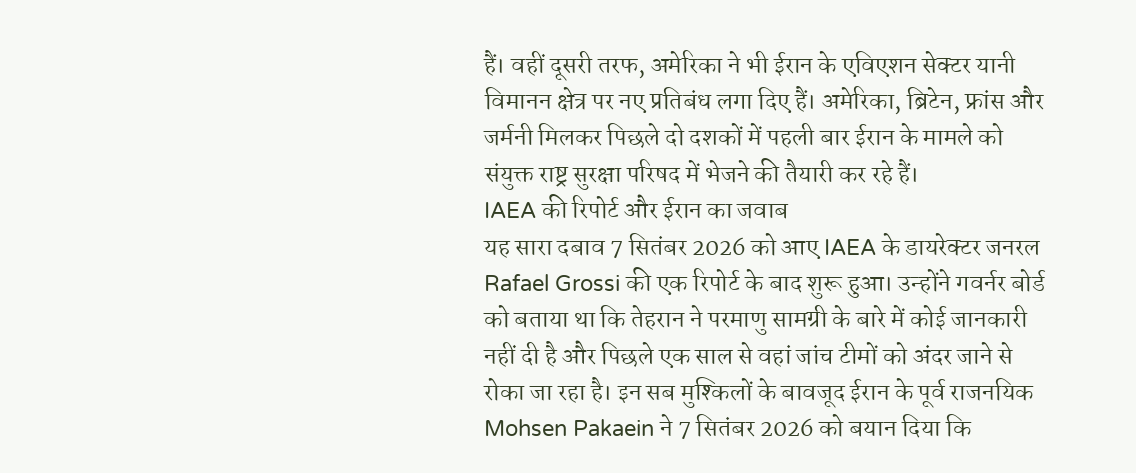हैं। वहीं दूसरी तरफ, अमेरिका ने भी ईरान के एविएशन सेक्टर यानी विमानन क्षेत्र पर नए प्रतिबंध लगा दिए हैं। अमेरिका, ब्रिटेन, फ्रांस और जर्मनी मिलकर पिछले दो दशकों में पहली बार ईरान के मामले को संयुक्त राष्ट्र सुरक्षा परिषद में भेजने की तैयारी कर रहे हैं।
IAEA की रिपोर्ट और ईरान का जवाब
यह सारा दबाव 7 सितंबर 2026 को आए IAEA के डायरेक्टर जनरल Rafael Grossi की एक रिपोर्ट के बाद शुरू हुआ। उन्होंने गवर्नर बोर्ड को बताया था कि तेहरान ने परमाणु सामग्री के बारे में कोई जानकारी नहीं दी है और पिछले एक साल से वहां जांच टीमों को अंदर जाने से रोका जा रहा है। इन सब मुश्किलों के बावजूद ईरान के पूर्व राजनयिक Mohsen Pakaein ने 7 सितंबर 2026 को बयान दिया कि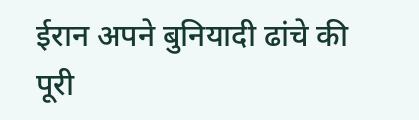ईरान अपने बुनियादी ढांचे की पूरी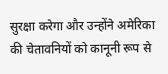सुरक्षा करेगा और उन्होंने अमेरिका की चेतावनियों को कानूनी रूप से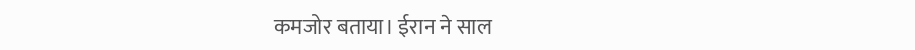कमजोर बताया। ईरान ने साल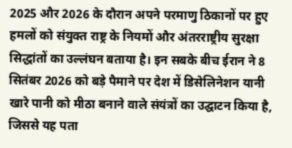2025 और 2026 के दौरान अपने परमाणु ठिकानों पर हुए हमलों को संयुक्त राष्ट्र के नियमों और अंतरराष्ट्रीय सुरक्षा सिद्धांतों का उल्लंघन बताया है। इन सबके बीच ईरान ने 8 सितंबर 2026 को बड़े पैमाने पर देश में डिसेलिनेशन यानी खारे पानी को मीठा बनाने वाले संयंत्रों का उद्घाटन किया है, जिससे यह पता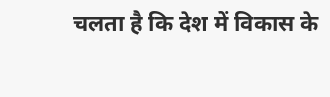चलता है कि देश में विकास के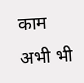काम अभी भी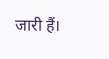जारी हैं।